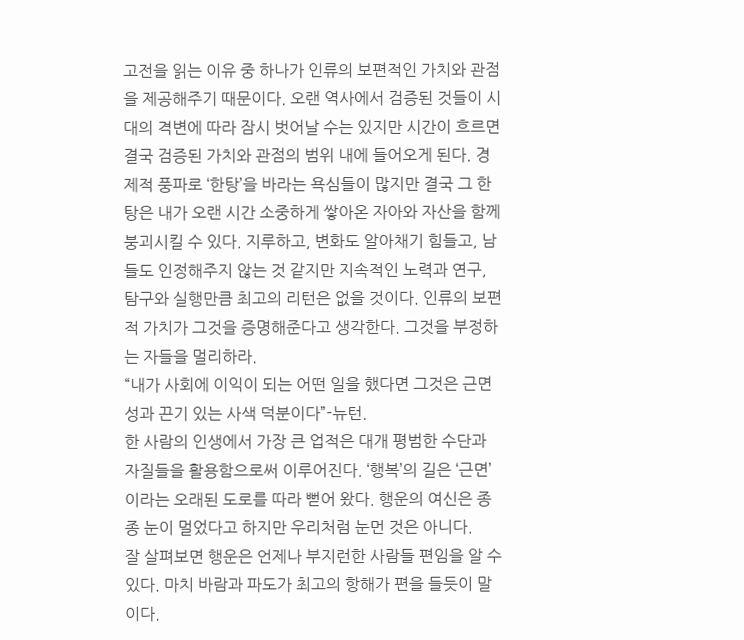고전을 읽는 이유 중 하나가 인류의 보편적인 가치와 관점을 제공해주기 때문이다. 오랜 역사에서 검증된 것들이 시대의 격변에 따라 잠시 벗어날 수는 있지만 시간이 흐르면 결국 검증된 가치와 관점의 범위 내에 들어오게 된다. 경제적 풍파로 ‘한탕’을 바라는 욕심들이 많지만 결국 그 한탕은 내가 오랜 시간 소중하게 쌓아온 자아와 자산을 함께 붕괴시킬 수 있다. 지루하고, 변화도 알아채기 힘들고, 남들도 인정해주지 않는 것 같지만 지속적인 노력과 연구, 탐구와 실행만큼 최고의 리턴은 없을 것이다. 인류의 보편적 가치가 그것을 증명해준다고 생각한다. 그것을 부정하는 자들을 멀리하라.
“내가 사회에 이익이 되는 어떤 일을 했다면 그것은 근면성과 끈기 있는 사색 덕분이다”-뉴턴.
한 사람의 인생에서 가장 큰 업적은 대개 평범한 수단과 자질들을 활용함으로써 이루어진다. ‘행복’의 길은 ‘근면’이라는 오래된 도로를 따라 뻗어 왔다. 행운의 여신은 종종 눈이 멀었다고 하지만 우리처럼 눈먼 것은 아니다.
잘 살펴보면 행운은 언제나 부지런한 사람들 편임을 알 수 있다. 마치 바람과 파도가 최고의 항해가 편을 들듯이 말이다.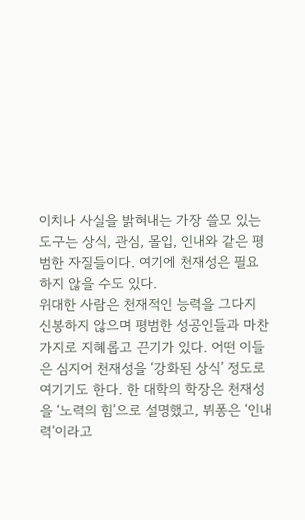이치나 사실을 밝혀내는 가장 쓸모 있는 도구는 상식, 관심, 몰입, 인내와 같은 평범한 자질들이다. 여기에 천재성은 필요하지 않을 수도 있다.
위대한 사람은 천재적인 능력을 그다지 신봉하지 않으며 평범한 성공인들과 마찬가지로 지혜롭고 끈기가 있다. 어떤 이들은 심지어 천재성을 ‘강화된 상식’ 정도로 여기기도 한다. 한 대학의 학장은 천재성을 ‘노력의 힘’으로 설명했고, 뷔퐁은 ‘인내력’이라고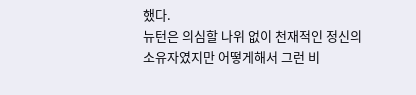했다.
뉴턴은 의심할 나위 없이 천재적인 정신의 소유자였지만 어떻게해서 그런 비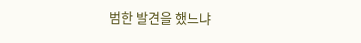범한 발견을 했느냐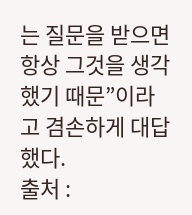는 질문을 받으면 항상 그것을 생각했기 때문”이라고 겸손하게 대답했다.
출처 :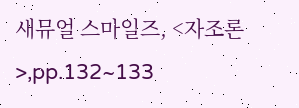새뮤얼 스마일즈, <자조론>,pp.132~133